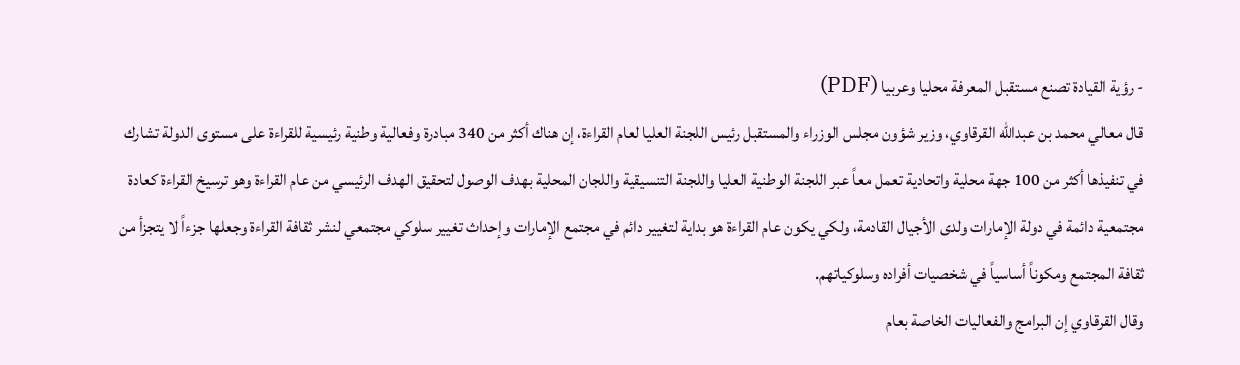- رؤية القيادة تصنع مستقبل المعرفة محليا وعربيا (PDF)
قال معالي محمد بن عبدالله القرقاوي، وزير شؤون مجلس الوزراء والمستقبل رئيس اللجنة العليا لعام القراءة، إن هناك أكثر من 340 مبادرة وفعالية وطنية رئيسية للقراءة على مستوى الدولة تشارك في تنفيذها أكثر من 100 جهة محلية واتحادية تعمل معاً عبر اللجنة الوطنية العليا واللجنة التنسيقية واللجان المحلية بهدف الوصول لتحقيق الهدف الرئيسي من عام القراءة وهو ترسيخ القراءة كعادة مجتمعية دائمة في دولة الإمارات ولدى الأجيال القادمة، ولكي يكون عام القراءة هو بداية لتغيير دائم في مجتمع الإمارات وإحداث تغيير سلوكي مجتمعي لنشر ثقافة القراءة وجعلها جزءاً لا يتجزأ من ثقافة المجتمع ومكوناً أساسياً في شخصيات أفراده وسلوكياتهم.
وقال القرقاوي إن البرامج والفعاليات الخاصة بعام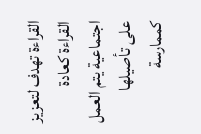القراءة تهدف لتعزيز القراءة كعادة اجتماعية يتم العمل على تأصيلها كممارسة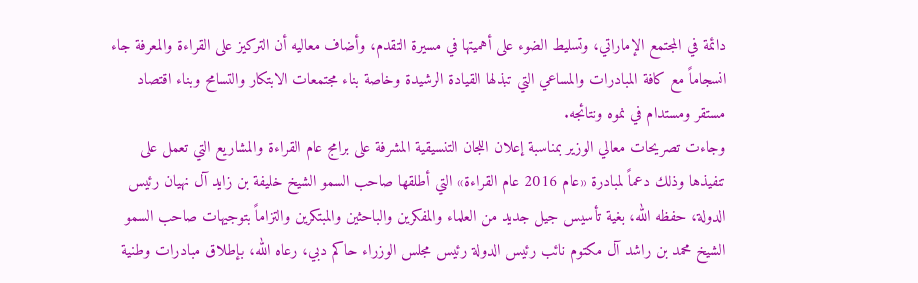دائمة في المجتمع الإماراتي، وتسليط الضوء على أهميتها في مسيرة التقدم، وأضاف معاليه أن التركيز على القراءة والمعرفة جاء انسجاماً مع كافة المبادرات والمساعي التي تبذلها القيادة الرشيدة وخاصة بناء مجتمعات الابتكار والتسامح وبناء اقتصاد مستقر ومستدام في نموه ونتائجه.
وجاءت تصريحات معالي الوزير بمناسبة إعلان اللجان التنسيقية المشرفة على برامج عام القراءة والمشاريع التي تعمل على تنفيذها وذلك دعماً لمبادرة «عام 2016 عام القراءة» التي أطلقها صاحب السمو الشيخ خليفة بن زايد آل نهيان رئيس الدولة، حفظه الله، بغية تأسيس جيل جديد من العلماء والمفكرين والباحثين والمبتكرين والتزاماً بتوجيهات صاحب السمو الشيخ محمد بن راشد آل مكتوم نائب رئيس الدولة رئيس مجلس الوزراء حاكم دبي، رعاه الله، بإطلاق مبادرات وطنية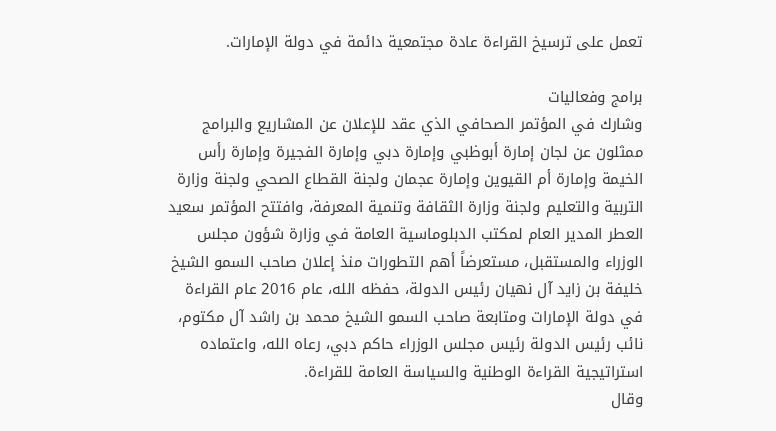تعمل على ترسيخ القراءة عادة مجتمعية دائمة في دولة الإمارات.

برامج وفعاليات
وشارك في المؤتمر الصحافي الذي عقد للإعلان عن المشاريع والبرامج ممثلون عن لجان إمارة أبوظبي وإمارة دبي وإمارة الفجيرة وإمارة رأس الخيمة وإمارة أم القيوين وإمارة عجمان ولجنة القطاع الصحي ولجنة وزارة التربية والتعليم ولجنة وزارة الثقافة وتنمية المعرفة، وافتتح المؤتمر سعيد العطر المدير العام لمكتب الدبلوماسية العامة في وزارة شؤون مجلس الوزراء والمستقبل، مستعرضاً أهم التطورات منذ إعلان صاحب السمو الشيخ خليفة بن زايد آل نهيان رئيس الدولة، حفظه الله، عام 2016 عام القراءة في دولة الإمارات ومتابعة صاحب السمو الشيخ محمد بن راشد آل مكتوم، نائب رئيس الدولة رئيس مجلس الوزراء حاكم دبي، رعاه الله، واعتماده استراتيجية القراءة الوطنية والسياسة العامة للقراءة.
وقال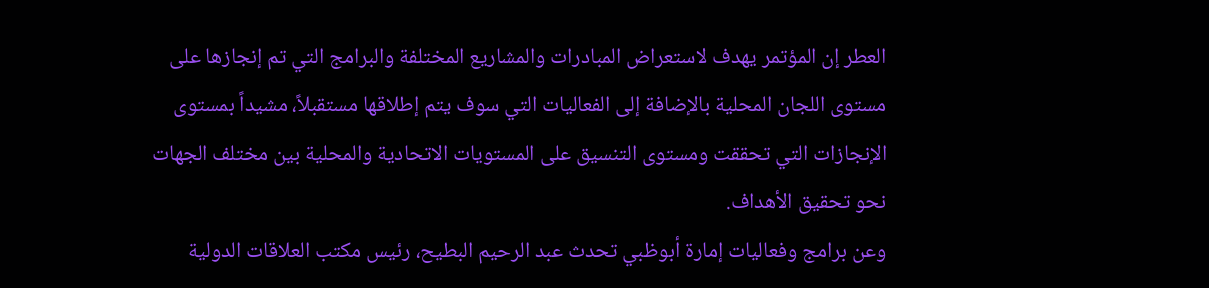العطر إن المؤتمر يهدف لاستعراض المبادرات والمشاريع المختلفة والبرامج التي تم إنجازها على مستوى اللجان المحلية بالإضافة إلى الفعاليات التي سوف يتم إطلاقها مستقبلاً، مشيداً بمستوى الإنجازات التي تحققت ومستوى التنسيق على المستويات الاتحادية والمحلية بين مختلف الجهات نحو تحقيق الأهداف.
وعن برامج وفعاليات إمارة أبوظبي تحدث عبد الرحيم البطيح، رئيس مكتب العلاقات الدولية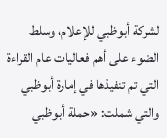لشركة أبوظبي للإعلام، وسلط الضوء على أهم فعاليات عام القراءة التي تم تنفيذها في إمارة أبوظبي والتي شملت: «حملة أبوظبي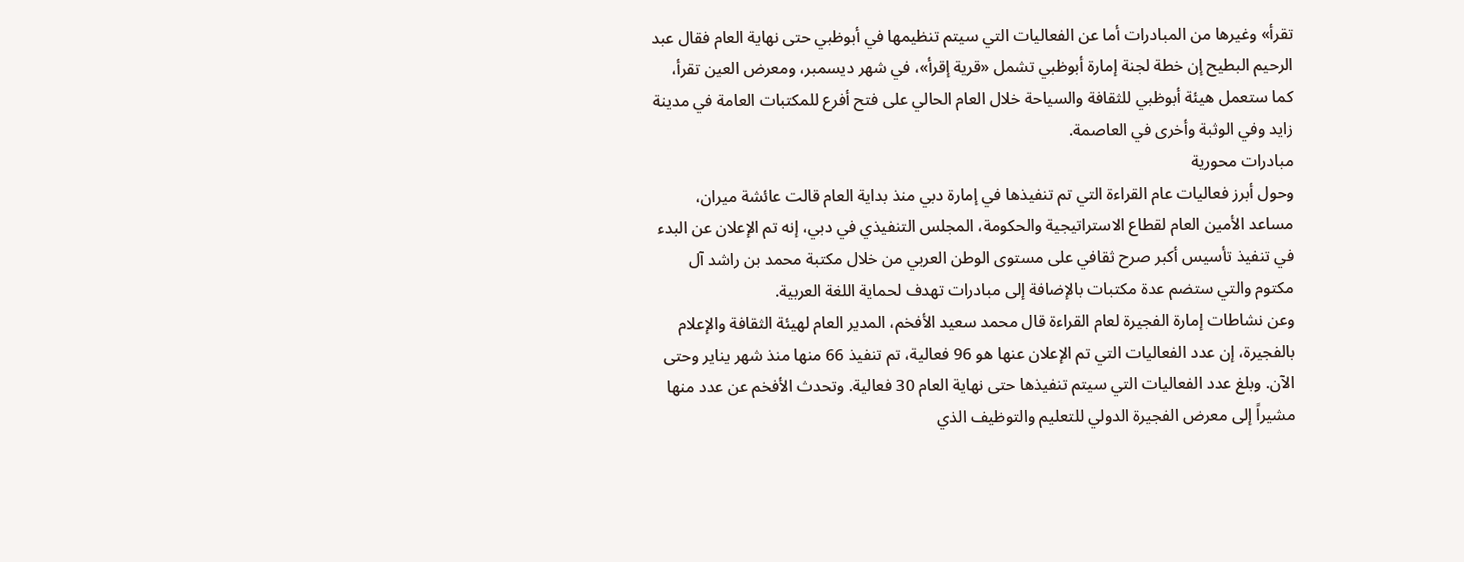تقرأ» وغيرها من المبادرات أما عن الفعاليات التي سيتم تنظيمها في أبوظبي حتى نهاية العام فقال عبد الرحيم البطيح إن خطة لجنة إمارة أبوظبي تشمل «قرية إقرأ»، في شهر ديسمبر، ومعرض العين تقرأ، كما ستعمل هيئة أبوظبي للثقافة والسياحة خلال العام الحالي على فتح أفرع للمكتبات العامة في مدينة زايد وفي الوثبة وأخرى في العاصمة.
مبادرات محورية
وحول أبرز فعاليات عام القراءة التي تم تنفيذها في إمارة دبي منذ بداية العام قالت عائشة ميران، مساعد الأمين العام لقطاع الاستراتيجية والحكومة، المجلس التنفيذي في دبي، إنه تم الإعلان عن البدء في تنفيذ تأسيس أكبر صرح ثقافي على مستوى الوطن العربي من خلال مكتبة محمد بن راشد آل مكتوم والتي ستضم عدة مكتبات بالإضافة إلى مبادرات تهدف لحماية اللغة العربية.
وعن نشاطات إمارة الفجيرة لعام القراءة قال محمد سعيد الأفخم، المدير العام لهيئة الثقافة والإعلام بالفجيرة، إن عدد الفعاليات التي تم الإعلان عنها هو 96 فعالية، تم تنفيذ 66 منها منذ شهر يناير وحتى الآن. وبلغ عدد الفعاليات التي سيتم تنفيذها حتى نهاية العام 30 فعالية. وتحدث الأفخم عن عدد منها مشيراً إلى معرض الفجيرة الدولي للتعليم والتوظيف الذي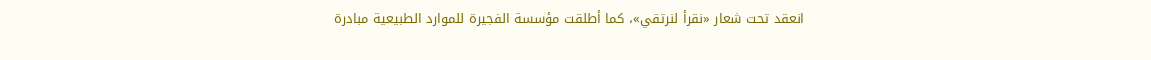انعقد تحت شعار «نقرأ لنرتقي»، كما أطلقت مؤسسة الفجيرة للموارد الطبيعية مبادرة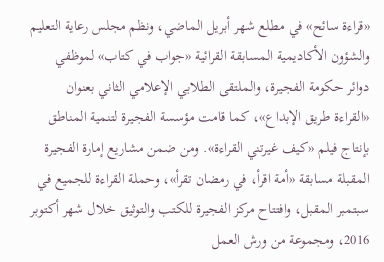«قراءة سائح» في مطلع شهر أبريل الماضي، ونظم مجلس رعاية التعليم والشؤون الأكاديمية المسابقة القرائية «جواب في كتاب» لموظفي دوائر حكومة الفجيرة، والملتقى الطلابي الإعلامي الثاني بعنوان «القراءة طريق الإبداع»، كما قامت مؤسسة الفجيرة لتنمية المناطق بإنتاج فيلم «كيف غيرتني القراءة». ومن ضمن مشاريع إمارة الفجيرة المقبلة مسابقة «أمة اقرأ، في رمضان تقرأ»، وحملة القراءة للجميع في سبتمبر المقبل، وافتتاح مركز الفجيرة للكتب والتوثيق خلال شهر أكتوبر 2016، ومجموعة من ورش العمل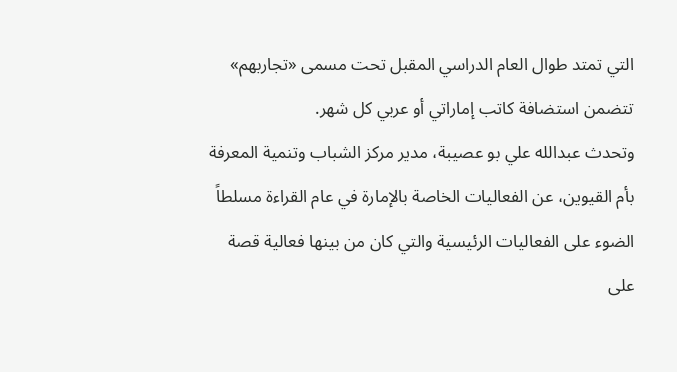التي تمتد طوال العام الدراسي المقبل تحت مسمى «تجاربهم» تتضمن استضافة كاتب إماراتي أو عربي كل شهر.
وتحدث عبدالله علي بو عصيبة، مدير مركز الشباب وتنمية المعرفة بأم القيوين، عن الفعاليات الخاصة بالإمارة في عام القراءة مسلطاً الضوء على الفعاليات الرئيسية والتي كان من بينها فعالية قصة على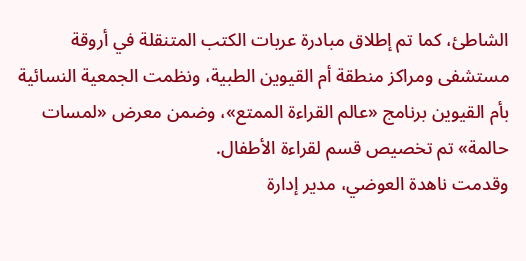الشاطئ، كما تم إطلاق مبادرة عربات الكتب المتنقلة في أروقة مستشفى ومراكز منطقة أم القيوين الطبية، ونظمت الجمعية النسائية بأم القيوين برنامج «عالم القراءة الممتع»، وضمن معرض «لمسات حالمة» تم تخصيص قسم لقراءة الأطفال.
وقدمت ناهدة العوضي، مدير إدارة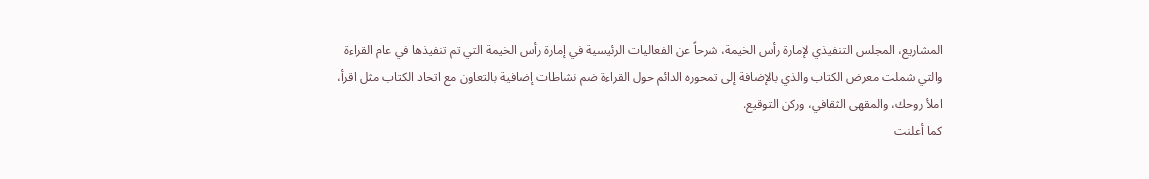المشاريع، المجلس التنفيذي لإمارة رأس الخيمة، شرحاً عن الفعاليات الرئيسية في إمارة رأس الخيمة التي تم تنفيذها في عام القراءة والتي شملت معرض الكتاب والذي بالإضافة إلى تمحوره الدائم حول القراءة ضم نشاطات إضافية بالتعاون مع اتحاد الكتاب مثل اقرأ، املأ روحك، والمقهى الثقافي، وركن التوقيع.
كما أعلنت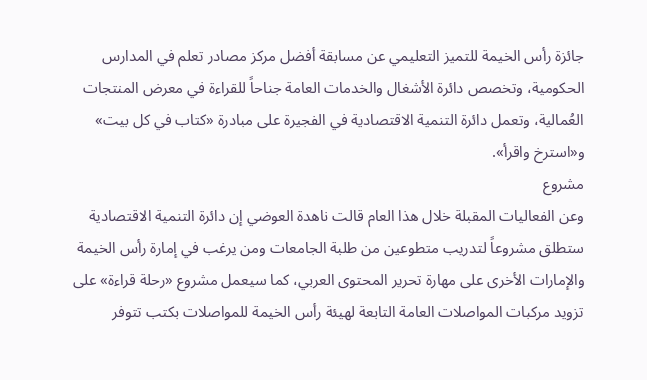جائزة رأس الخيمة للتميز التعليمي عن مسابقة أفضل مركز مصادر تعلم في المدارس الحكومية، وتخصص دائرة الأشغال والخدمات العامة جناحاً للقراءة في معرض المنتجات العُمالية، وتعمل دائرة التنمية الاقتصادية في الفجيرة على مبادرة «كتاب في كل بيت» و«استرخ واقرأ».
مشروع
وعن الفعاليات المقبلة خلال هذا العام قالت ناهدة العوضي إن دائرة التنمية الاقتصادية ستطلق مشروعاً لتدريب متطوعين من طلبة الجامعات ومن يرغب في إمارة رأس الخيمة والإمارات الأخرى على مهارة تحرير المحتوى العربي، كما سيعمل مشروع «رحلة قراءة» على تزويد مركبات المواصلات العامة التابعة لهيئة رأس الخيمة للمواصلات بكتب تتوفر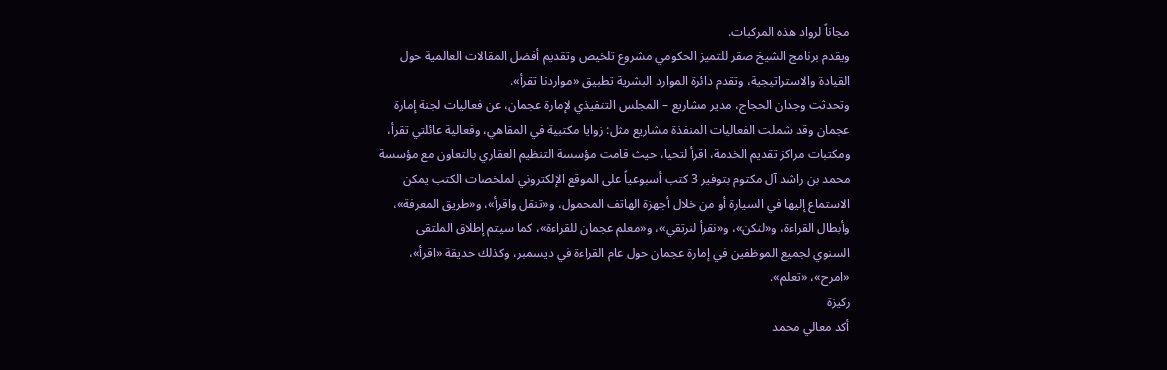مجاناً لرواد هذه المركبات.
ويقدم برنامج الشيخ صقر للتميز الحكومي مشروع تلخيص وتقديم أفضل المقالات العالمية حول القيادة والاستراتيجية، وتقدم دائرة الموارد البشرية تطبيق «مواردنا تقرأ».
وتحدثت وجدان الحجاج، مدير مشاريع – المجلس التنفيذي لإمارة عجمان، عن فعاليات لجنة إمارة عجمان وقد شملت الفعاليات المنفذة مشاريع مثل: زوايا مكتبية في المقاهي، وفعالية عائلتي تقرأ، ومكتبات مراكز تقديم الخدمة، اقرأ لتحيا، حيث قامت مؤسسة التنظيم العقاري بالتعاون مع مؤسسة محمد بن راشد آل مكتوم بتوفير 3 كتب أسبوعياً على الموقع الإلكتروني لملخصات الكتب يمكن الاستماع إليها في السيارة أو من خلال أجهزة الهاتف المحمول، و«تنقل واقرأ»، و«طريق المعرفة»، وأبطال القراءة، و«لنكن»، و«نقرأ لنرتقي»، و«معلم عجمان للقراءة»، كما سيتم إطلاق الملتقى السنوي لجميع الموظفين في إمارة عجمان حول عام القراءة في ديسمبر، وكذلك حديقة «اقرأ»، «امرح»، «تعلم».
ركيزة
أكد معالي محمد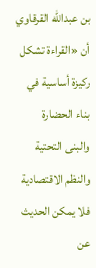بن عبدالله القرقاوي أن «القراءة تشكل ركيزة أساسية في بناء الحضارة والبنى التحتية والنظم الاقتصادية فلا يمكن الحديث عن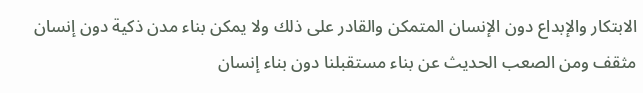الابتكار والإبداع دون الإنسان المتمكن والقادر على ذلك ولا يمكن بناء مدن ذكية دون إنسان مثقف ومن الصعب الحديث عن بناء مستقبلنا دون بناء إنسان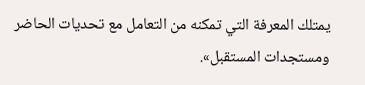يمتلك المعرفة التي تمكنه من التعامل مع تحديات الحاضر ومستجدات المستقبل».